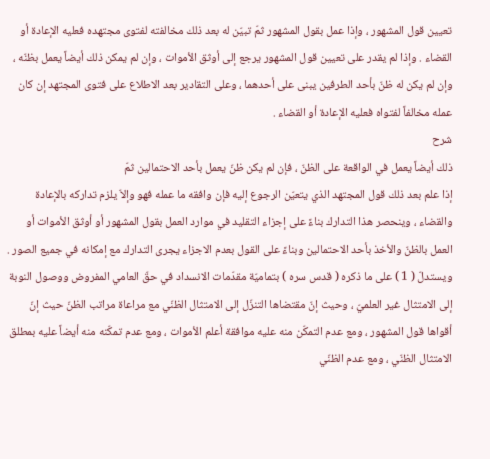تعيين قول المشهور ، وإذا عمل بقول المشهور ثمّ تبيّن له بعد ذلك مخالفته لفتوى مجتهده فعليه الإعادة أو القضاء . وإذا لم يقدر على تعيين قول المشهور يرجع إلى أوثق الأموات ، وإن لم يمكن ذلك أيضاً يعمل بظنّه ، وإن لم يكن له ظنّ بأحد الطرفين يبنى على أحدهما ، وعلى التقادير بعد الاطلاع على فتوى المجتهد إن كان عمله مخالفاً لفتواه فعليه الإعادة أو القضاء .
شرح
ذلك أيضاً يعمل في الواقعة على الظنّ ، فإن لم يكن ظنّ يعمل بأحد الاحتمالين ثمّ
إذا علم بعد ذلك قول المجتهد الذي يتعيّن الرجوع إليه فإن وافقه ما عمله فهو وإلاّ يلزم تداركه بالإعادة والقضاء ، وينحصر هذا التدارك بناءً على إجزاء التقليد في موارد العمل بقول المشهور أو أوثق الأموات أو العمل بالظنّ والأخذ بأحد الاحتمالين وبناءً على القول بعدم الاجزاء يجرى التدارك مع إمكانه في جميع الصور .
ويستدلّ ( 1 ) على ما ذكره ( قدس سره ) بتماميّة مقدّمات الانسداد في حقّ العامي المفروض ووصول النوبة إلى الامتثال غير العلميّ ، وحيث إنّ مقتضاها التنزّل إلى الامتثال الظنّي مع مراعاة مراتب الظنّ حيث إنّ أقواها قول المشهور ، ومع عدم التمكّن منه عليه موافقة أعلم الأموات ، ومع عدم تمكّنه منه أيضاً عليه بمطلق الامتثال الظنّي ، ومع عدم الظنّي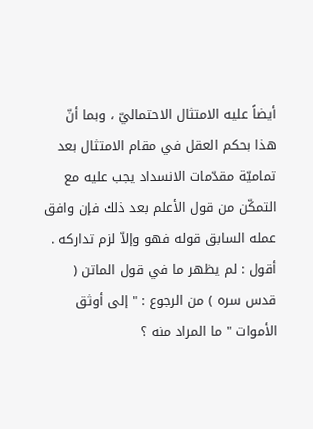أيضاً عليه الامتثال الاحتماليّ ، وبما أنّ هذا بحكم العقل في مقام الامتثال بعد تماميّة مقدّمات الانسداد يجب عليه مع التمكّن من قول الأعلم بعد ذلك فإن وافق عمله السابق قوله فهو وإلاّ لزم تداركه .
أقول : لم يظهر ما في قول الماتن ( قدس سره ) من الرجوع : " إلى أوثق الأموات " ما المراد منه ؟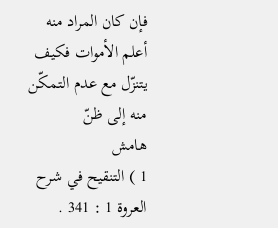فإن كان المراد منه أعلم الأموات فكيف يتنزّل مع عدم التمكّن منه إلى ظنّ
هامش
1 ) التنقيح في شرح العروة 1 : 341 .